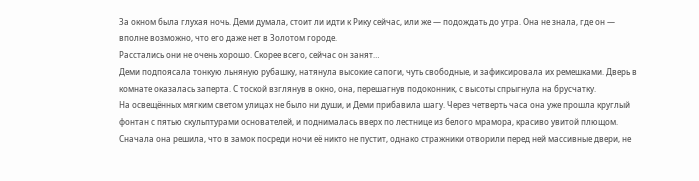За окном была глухая ночь. Деми думала, стоит ли идти к Рику сейчас, или же — подождать до утра. Она не знала, где он — вполне возможно, что его даже нет в Золотом городе.
Расстались они не очень хорошо. Скорее всего, сейчас он занят…
Деми подпоясала тонкую льняную рубашку, натянула высокие сапоги, чуть свободные, и зафиксировала их ремешками. Дверь в комнате оказалась заперта. С тоской взглянув в окно, она, перешагнув подоконник, с высоты спрыгнула на брусчатку.
На освещённых мягким светом улицах не было ни души, и Деми прибавила шагу. Через четверть часа она уже прошла круглый фонтан с пятью скульптурами основателей, и поднималась вверх по лестнице из белого мрамора, красиво увитой плющом.
Сначала она решила, что в замок посреди ночи её никто не пустит, однако стражники отворили перед ней массивные двери, не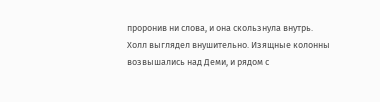проронив ни слова, и она скользнула внутрь.
Холл выглядел внушительно. Изящные колонны возвышались над Деми, и рядом с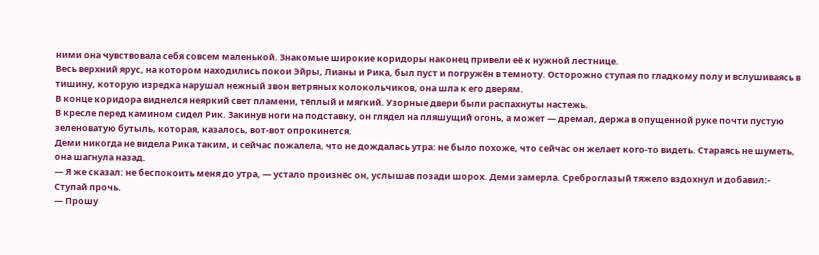ними она чувствовала себя совсем маленькой. Знакомые широкие коридоры наконец привели её к нужной лестнице.
Весь верхний ярус, на котором находились покои Эйры, Лианы и Рика, был пуст и погружён в темноту. Осторожно ступая по гладкому полу и вслушиваясь в тишину, которую изредка нарушал нежный звон ветряных колокольчиков, она шла к его дверям.
В конце коридора виднелся неяркий свет пламени, тёплый и мягкий. Узорные двери были распахнуты настежь.
В кресле перед камином сидел Рик. Закинув ноги на подставку, он глядел на пляшущий огонь, а может — дремал, держа в опущенной руке почти пустую зеленоватую бутыль, которая, казалось, вот-вот опрокинется.
Деми никогда не видела Рика таким, и сейчас пожалела, что не дождалась утра: не было похоже, что сейчас он желает кого-то видеть. Стараясь не шуметь, она шагнула назад.
— Я же сказал: не беспокоить меня до утра, — устало произнёс он, услышав позади шорох. Деми замерла. Среброглазый тяжело вздохнул и добавил:- Ступай прочь.
— Прошу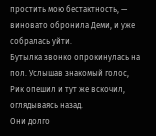простить мою бестактность, — виновато обронила Деми, и уже собралась уйти.
Бутылка звонко опрокинулась на пол. Услышав знакомый голос, Рик опешил и тут же вскочил, оглядываясь назад.
Они долго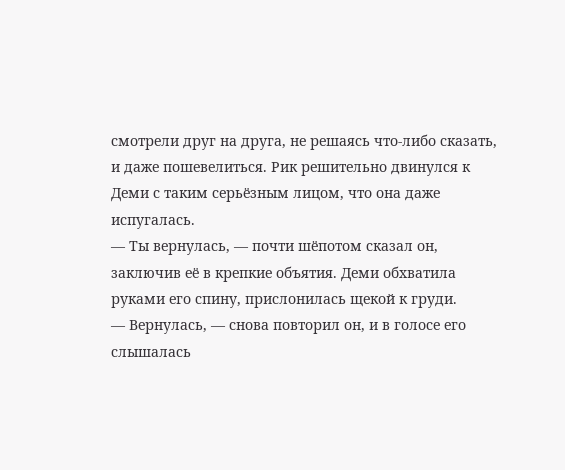смотрели друг на друга, не решаясь что-либо сказать, и даже пошевелиться. Рик решительно двинулся к Деми с таким серьёзным лицом, что она даже испугалась.
— Ты вернулась, — почти шёпотом сказал он, заключив её в крепкие объятия. Деми обхватила руками его спину, прислонилась щекой к груди.
— Вернулась, — снова повторил он, и в голосе его слышалась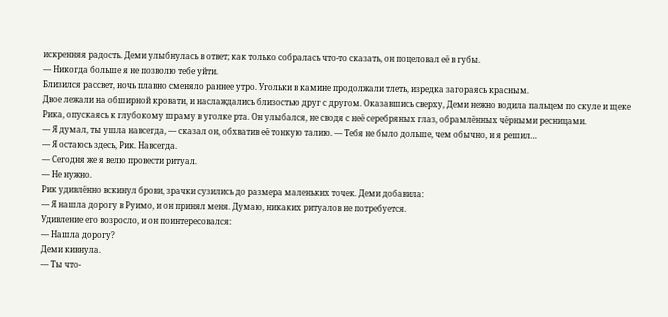искренняя радость. Деми улыбнулась в ответ; как только собралась что-то сказать, он поцеловал её в губы.
— Никогда больше я не позволю тебе уйти.
Близился рассвет, ночь плавно сменяло раннее утро. Угольки в камине продолжали тлеть, изредка загораясь красным.
Двое лежали на обширной кровати, и наслаждались близостью друг с другом. Оказавшись сверху, Деми нежно водила пальцем по скуле и щеке Рика, опускаясь к глубокому шраму в уголке рта. Он улыбался, не сводя с неё серебряных глаз, обрамлённых чёрными ресницами.
— Я думал, ты ушла навсегда, — сказал он, обхватив её тонкую талию. — Тебя не было дольше, чем обычно, и я решил…
— Я остаюсь здесь, Рик. Навсегда.
— Сегодня же я велю провести ритуал.
— Не нужно.
Рик удивлённо вскинул брови, зрачки сузились до размера маленьких точек. Деми добавила:
— Я нашла дорогу в Руимо, и он принял меня. Думаю, никаких ритуалов не потребуется.
Удивление его возросло, и он поинтересовался:
— Нашла дорогу?
Деми кивнула.
— Ты что-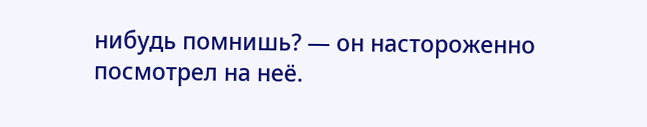нибудь помнишь? — он настороженно посмотрел на неё.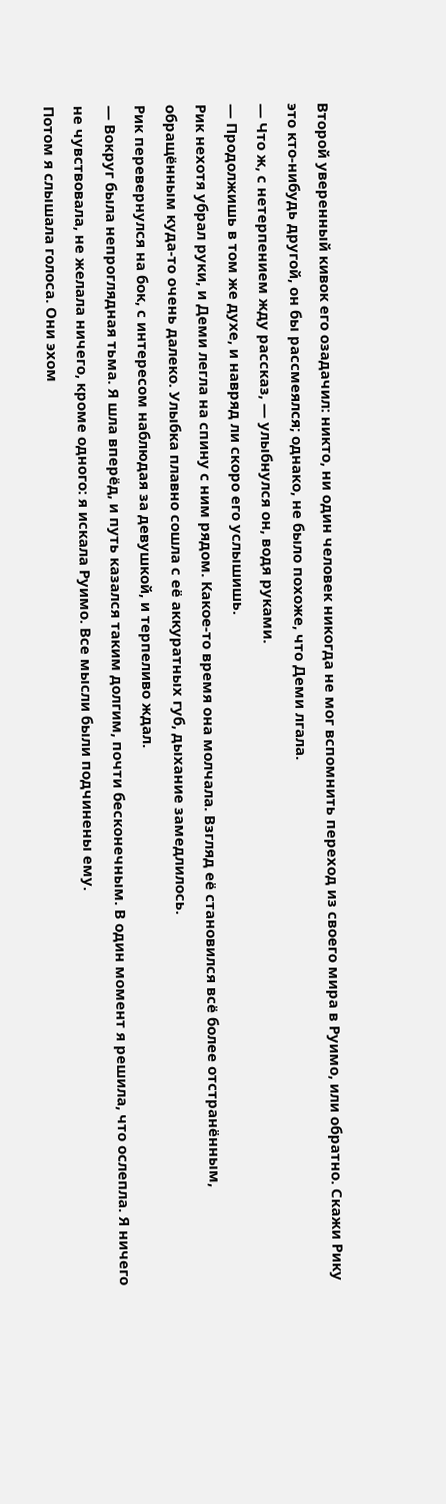Второй уверенный кивок его озадачил: никто, ни один человек никогда не мог вспомнить переход из своего мира в Руимо, или обратно. Скажи Рику это кто-нибудь другой, он бы рассмеялся; однако, не было похоже, что Деми лгала.
— Что ж, с нетерпением жду рассказ, — улыбнулся он, водя руками.
— Продолжишь в том же духе, и навряд ли скоро его услышишь.
Рик нехотя убрал руки, и Деми легла на спину с ним рядом. Какое-то время она молчала. Взгляд её становился всё более отстранённым, обращённым куда-то очень далеко. Улыбка плавно сошла с её аккуратных губ, дыхание замедлилось.
Рик перевернулся на бок, с интересом наблюдая за девушкой, и терпеливо ждал.
— Вокруг была непроглядная тьма. Я шла вперёд, и путь казался таким долгим, почти бесконечным. В один момент я решила, что ослепла. Я ничего не чувствовала, не желала ничего, кроме одного: я искала Руимо. Все мысли были подчинены ему.
Потом я слышала голоса. Они эхом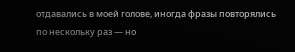отдавались в моей голове, иногда фразы повторялись по нескольку раз — но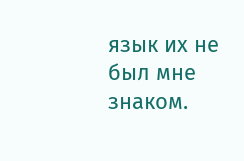язык их не был мне знаком.